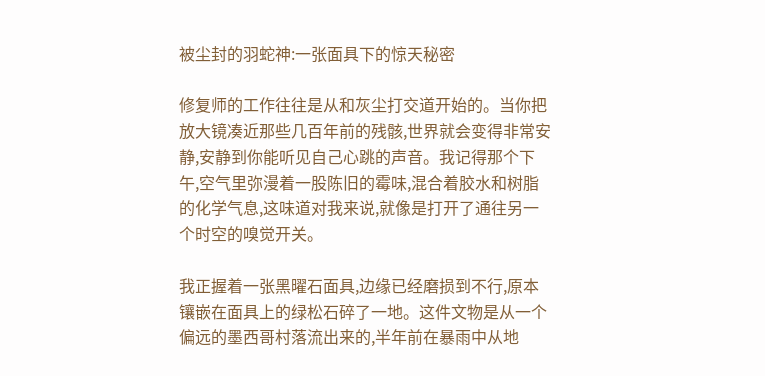被尘封的羽蛇神:一张面具下的惊天秘密

修复师的工作往往是从和灰尘打交道开始的。当你把放大镜凑近那些几百年前的残骸,世界就会变得非常安静,安静到你能听见自己心跳的声音。我记得那个下午,空气里弥漫着一股陈旧的霉味,混合着胶水和树脂的化学气息,这味道对我来说,就像是打开了通往另一个时空的嗅觉开关。

我正握着一张黑曜石面具,边缘已经磨损到不行,原本镶嵌在面具上的绿松石碎了一地。这件文物是从一个偏远的墨西哥村落流出来的,半年前在暴雨中从地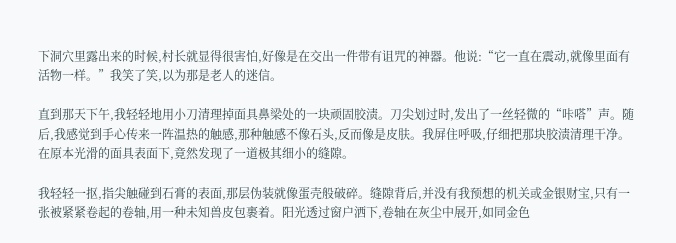下洞穴里露出来的时候,村长就显得很害怕,好像是在交出一件带有诅咒的神器。他说:“它一直在震动,就像里面有活物一样。”我笑了笑,以为那是老人的迷信。

直到那天下午,我轻轻地用小刀清理掉面具鼻梁处的一块顽固胶渍。刀尖划过时,发出了一丝轻微的“咔嗒”声。随后,我感觉到手心传来一阵温热的触感,那种触感不像石头,反而像是皮肤。我屏住呼吸,仔细把那块胶渍清理干净。在原本光滑的面具表面下,竟然发现了一道极其细小的缝隙。

我轻轻一抠,指尖触碰到石膏的表面,那层伪装就像蛋壳般破碎。缝隙背后,并没有我预想的机关或金银财宝,只有一张被紧紧卷起的卷轴,用一种未知兽皮包裹着。阳光透过窗户洒下,卷轴在灰尘中展开,如同金色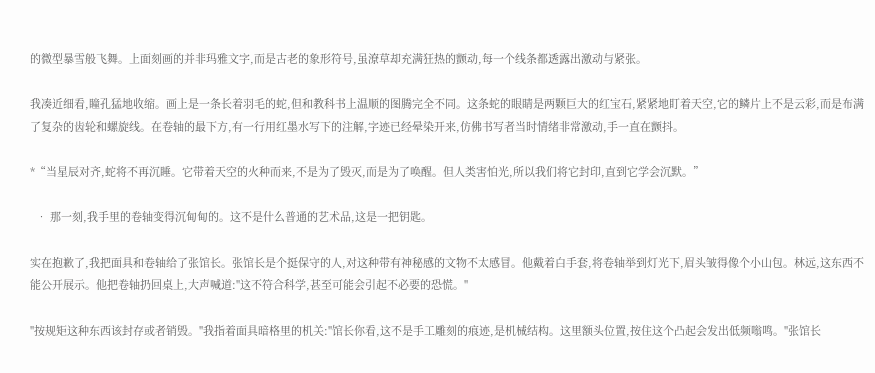的微型暴雪般飞舞。上面刻画的并非玛雅文字,而是古老的象形符号,虽潦草却充满狂热的颤动,每一个线条都透露出激动与紧张。

我凑近细看,瞳孔猛地收缩。画上是一条长着羽毛的蛇,但和教科书上温顺的图腾完全不同。这条蛇的眼睛是两颗巨大的红宝石,紧紧地盯着天空,它的鳞片上不是云彩,而是布满了复杂的齿轮和螺旋线。在卷轴的最下方,有一行用红墨水写下的注解,字迹已经晕染开来,仿佛书写者当时情绪非常激动,手一直在颤抖。

*“当星辰对齐,蛇将不再沉睡。它带着天空的火种而来,不是为了毁灭,而是为了唤醒。但人类害怕光,所以我们将它封印,直到它学会沉默。”

  • 那一刻,我手里的卷轴变得沉甸甸的。这不是什么普通的艺术品,这是一把钥匙。

实在抱歉了,我把面具和卷轴给了张馆长。张馆长是个挺保守的人,对这种带有神秘感的文物不太感冒。他戴着白手套,将卷轴举到灯光下,眉头皱得像个小山包。林远,这东西不能公开展示。他把卷轴扔回桌上,大声喊道:"这不符合科学,甚至可能会引起不必要的恐慌。"

"按规矩这种东西该封存或者销毁。"我指着面具暗格里的机关:"馆长你看,这不是手工雕刻的痕迹,是机械结构。这里额头位置,按住这个凸起会发出低频嗡鸣。"张馆长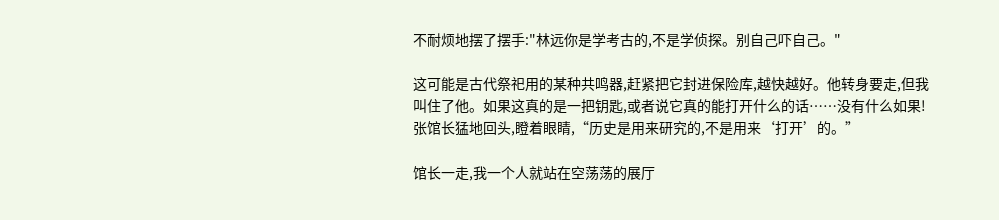不耐烦地摆了摆手:"林远你是学考古的,不是学侦探。别自己吓自己。"

这可能是古代祭祀用的某种共鸣器,赶紧把它封进保险库,越快越好。他转身要走,但我叫住了他。如果这真的是一把钥匙,或者说它真的能打开什么的话……没有什么如果!张馆长猛地回头,瞪着眼睛,“历史是用来研究的,不是用来‘打开’的。”

馆长一走,我一个人就站在空荡荡的展厅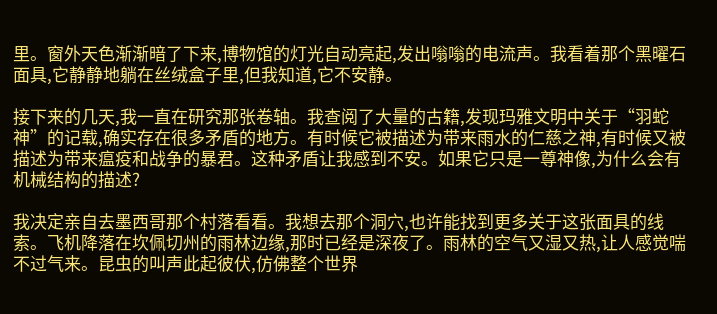里。窗外天色渐渐暗了下来,博物馆的灯光自动亮起,发出嗡嗡的电流声。我看着那个黑曜石面具,它静静地躺在丝绒盒子里,但我知道,它不安静。

接下来的几天,我一直在研究那张卷轴。我查阅了大量的古籍,发现玛雅文明中关于“羽蛇神”的记载,确实存在很多矛盾的地方。有时候它被描述为带来雨水的仁慈之神,有时候又被描述为带来瘟疫和战争的暴君。这种矛盾让我感到不安。如果它只是一尊神像,为什么会有机械结构的描述?

我决定亲自去墨西哥那个村落看看。我想去那个洞穴,也许能找到更多关于这张面具的线索。飞机降落在坎佩切州的雨林边缘,那时已经是深夜了。雨林的空气又湿又热,让人感觉喘不过气来。昆虫的叫声此起彼伏,仿佛整个世界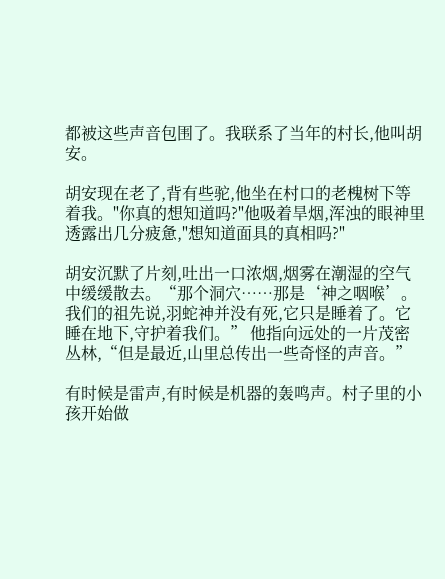都被这些声音包围了。我联系了当年的村长,他叫胡安。

胡安现在老了,背有些驼,他坐在村口的老槐树下等着我。"你真的想知道吗?"他吸着旱烟,浑浊的眼神里透露出几分疲惫,"想知道面具的真相吗?"

胡安沉默了片刻,吐出一口浓烟,烟雾在潮湿的空气中缓缓散去。“那个洞穴……那是‘神之咽喉’。我们的祖先说,羽蛇神并没有死,它只是睡着了。它睡在地下,守护着我们。” 他指向远处的一片茂密丛林,“但是最近,山里总传出一些奇怪的声音。”

有时候是雷声,有时候是机器的轰鸣声。村子里的小孩开始做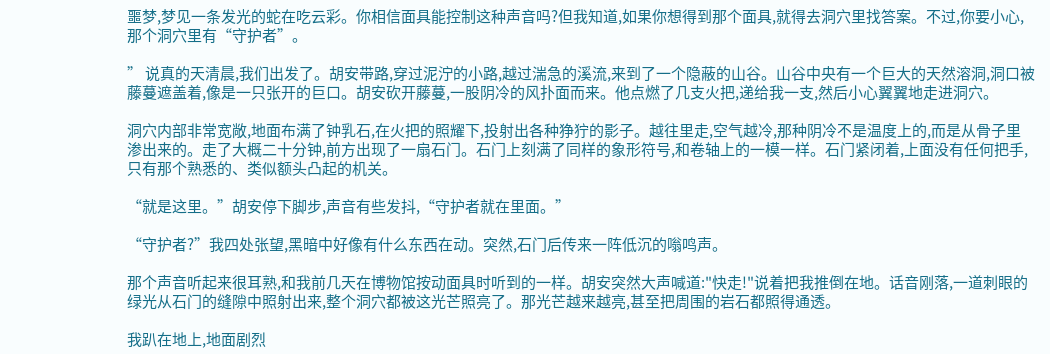噩梦,梦见一条发光的蛇在吃云彩。你相信面具能控制这种声音吗?但我知道,如果你想得到那个面具,就得去洞穴里找答案。不过,你要小心,那个洞穴里有“守护者”。

” 说真的天清晨,我们出发了。胡安带路,穿过泥泞的小路,越过湍急的溪流,来到了一个隐蔽的山谷。山谷中央有一个巨大的天然溶洞,洞口被藤蔓遮盖着,像是一只张开的巨口。胡安砍开藤蔓,一股阴冷的风扑面而来。他点燃了几支火把,递给我一支,然后小心翼翼地走进洞穴。

洞穴内部非常宽敞,地面布满了钟乳石,在火把的照耀下,投射出各种狰狞的影子。越往里走,空气越冷,那种阴冷不是温度上的,而是从骨子里渗出来的。走了大概二十分钟,前方出现了一扇石门。石门上刻满了同样的象形符号,和卷轴上的一模一样。石门紧闭着,上面没有任何把手,只有那个熟悉的、类似额头凸起的机关。

“就是这里。”胡安停下脚步,声音有些发抖,“守护者就在里面。”

“守护者?”我四处张望,黑暗中好像有什么东西在动。突然,石门后传来一阵低沉的嗡鸣声。

那个声音听起来很耳熟,和我前几天在博物馆按动面具时听到的一样。胡安突然大声喊道:"快走!"说着把我推倒在地。话音刚落,一道刺眼的绿光从石门的缝隙中照射出来,整个洞穴都被这光芒照亮了。那光芒越来越亮,甚至把周围的岩石都照得通透。

我趴在地上,地面剧烈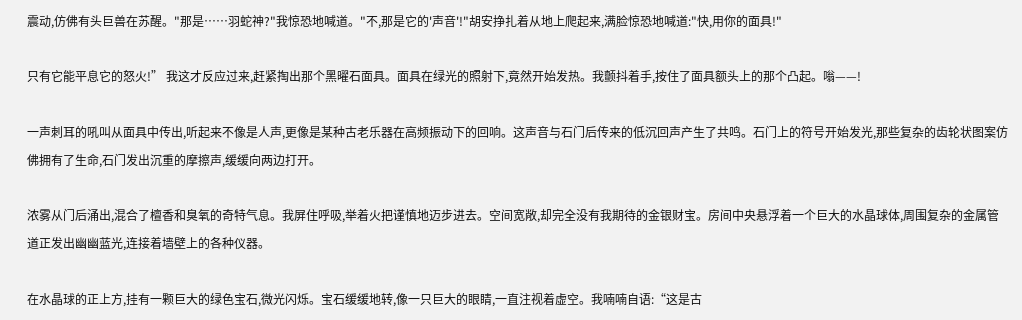震动,仿佛有头巨兽在苏醒。"那是……羽蛇神?"我惊恐地喊道。"不,那是它的'声音'!"胡安挣扎着从地上爬起来,满脸惊恐地喊道:"快,用你的面具!"

只有它能平息它的怒火!” 我这才反应过来,赶紧掏出那个黑曜石面具。面具在绿光的照射下,竟然开始发热。我颤抖着手,按住了面具额头上的那个凸起。嗡——!

一声刺耳的吼叫从面具中传出,听起来不像是人声,更像是某种古老乐器在高频振动下的回响。这声音与石门后传来的低沉回声产生了共鸣。石门上的符号开始发光,那些复杂的齿轮状图案仿佛拥有了生命,石门发出沉重的摩擦声,缓缓向两边打开。

浓雾从门后涌出,混合了檀香和臭氧的奇特气息。我屏住呼吸,举着火把谨慎地迈步进去。空间宽敞,却完全没有我期待的金银财宝。房间中央悬浮着一个巨大的水晶球体,周围复杂的金属管道正发出幽幽蓝光,连接着墙壁上的各种仪器。

在水晶球的正上方,挂有一颗巨大的绿色宝石,微光闪烁。宝石缓缓地转,像一只巨大的眼睛,一直注视着虚空。我喃喃自语:“这是古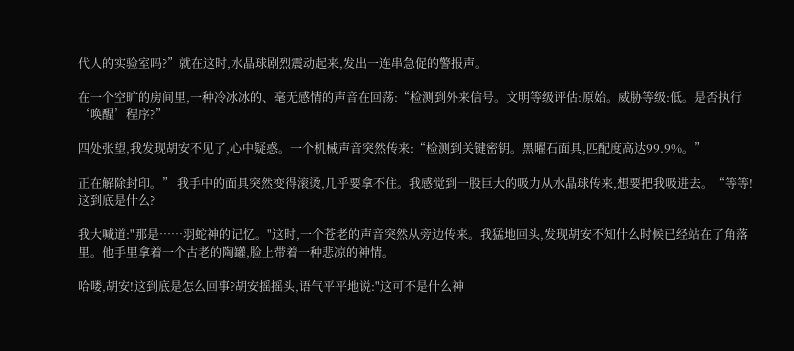代人的实验室吗?”就在这时,水晶球剧烈震动起来,发出一连串急促的警报声。

在一个空旷的房间里,一种冷冰冰的、毫无感情的声音在回荡:“检测到外来信号。文明等级评估:原始。威胁等级:低。是否执行‘唤醒’程序?”

四处张望,我发现胡安不见了,心中疑惑。一个机械声音突然传来:“检测到关键密钥。黑曜石面具,匹配度高达99.9%。”

正在解除封印。” 我手中的面具突然变得滚烫,几乎要拿不住。我感觉到一股巨大的吸力从水晶球传来,想要把我吸进去。“等等!这到底是什么?

我大喊道:"那是……羽蛇神的记忆。"这时,一个苍老的声音突然从旁边传来。我猛地回头,发现胡安不知什么时候已经站在了角落里。他手里拿着一个古老的陶罐,脸上带着一种悲凉的神情。

哈喽,胡安!这到底是怎么回事?胡安摇摇头,语气平平地说:"这可不是什么神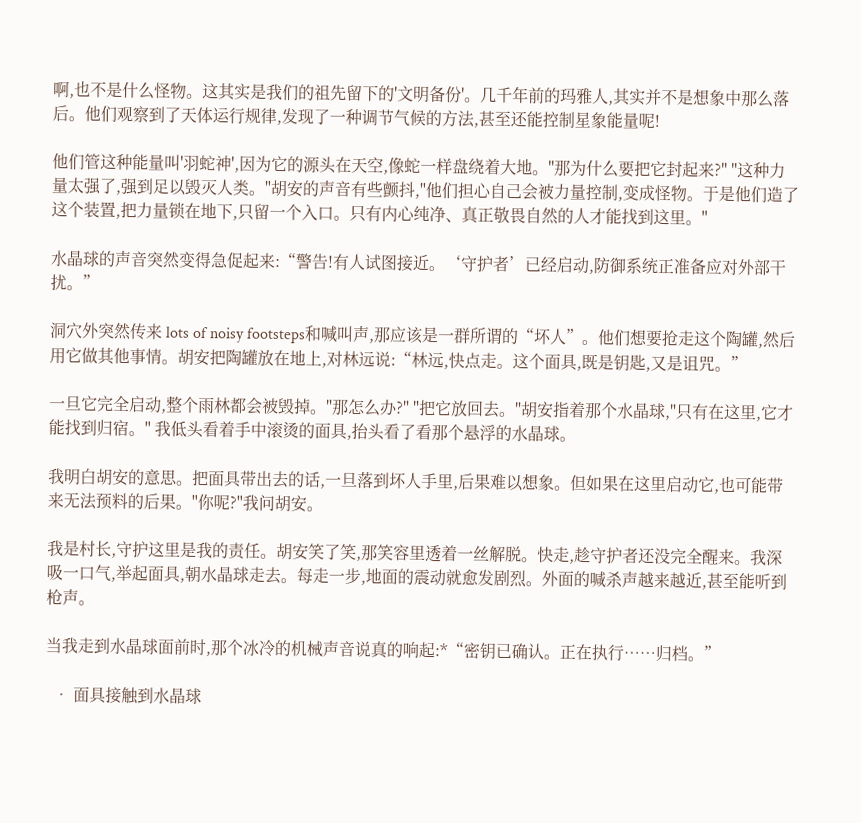啊,也不是什么怪物。这其实是我们的祖先留下的'文明备份'。几千年前的玛雅人,其实并不是想象中那么落后。他们观察到了天体运行规律,发现了一种调节气候的方法,甚至还能控制星象能量呢!

他们管这种能量叫'羽蛇神',因为它的源头在天空,像蛇一样盘绕着大地。"那为什么要把它封起来?" "这种力量太强了,强到足以毁灭人类。"胡安的声音有些颤抖,"他们担心自己会被力量控制,变成怪物。于是他们造了这个装置,把力量锁在地下,只留一个入口。只有内心纯净、真正敬畏自然的人才能找到这里。"

水晶球的声音突然变得急促起来:“警告!有人试图接近。‘守护者’已经启动,防御系统正准备应对外部干扰。”

洞穴外突然传来 lots of noisy footsteps和喊叫声,那应该是一群所谓的“坏人”。他们想要抢走这个陶罐,然后用它做其他事情。胡安把陶罐放在地上,对林远说:“林远,快点走。这个面具,既是钥匙,又是诅咒。”

一旦它完全启动,整个雨林都会被毁掉。"那怎么办?" "把它放回去。"胡安指着那个水晶球,"只有在这里,它才能找到归宿。" 我低头看着手中滚烫的面具,抬头看了看那个悬浮的水晶球。

我明白胡安的意思。把面具带出去的话,一旦落到坏人手里,后果难以想象。但如果在这里启动它,也可能带来无法预料的后果。"你呢?"我问胡安。

我是村长,守护这里是我的责任。胡安笑了笑,那笑容里透着一丝解脱。快走,趁守护者还没完全醒来。我深吸一口气,举起面具,朝水晶球走去。每走一步,地面的震动就愈发剧烈。外面的喊杀声越来越近,甚至能听到枪声。

当我走到水晶球面前时,那个冰冷的机械声音说真的响起:*“密钥已确认。正在执行……归档。”

  • 面具接触到水晶球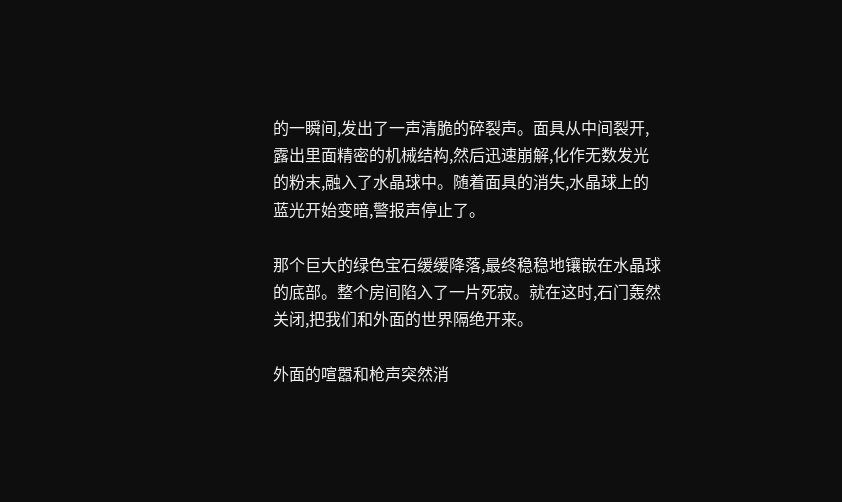的一瞬间,发出了一声清脆的碎裂声。面具从中间裂开,露出里面精密的机械结构,然后迅速崩解,化作无数发光的粉末,融入了水晶球中。随着面具的消失,水晶球上的蓝光开始变暗,警报声停止了。

那个巨大的绿色宝石缓缓降落,最终稳稳地镶嵌在水晶球的底部。整个房间陷入了一片死寂。就在这时,石门轰然关闭,把我们和外面的世界隔绝开来。

外面的喧嚣和枪声突然消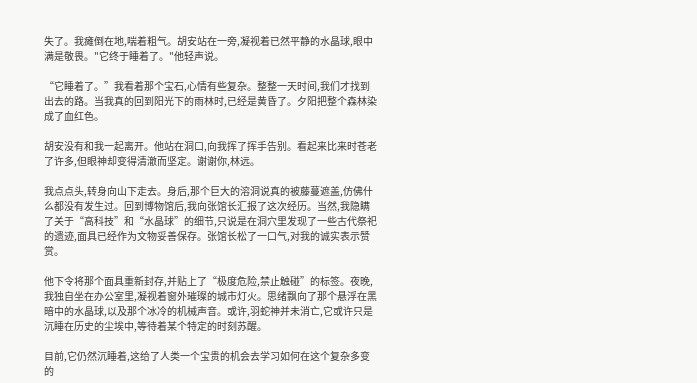失了。我瘫倒在地,喘着粗气。胡安站在一旁,凝视着已然平静的水晶球,眼中满是敬畏。"它终于睡着了。"他轻声说。

“它睡着了。”我看着那个宝石,心情有些复杂。整整一天时间,我们才找到出去的路。当我真的回到阳光下的雨林时,已经是黄昏了。夕阳把整个森林染成了血红色。

胡安没有和我一起离开。他站在洞口,向我挥了挥手告别。看起来比来时苍老了许多,但眼神却变得清澈而坚定。谢谢你,林远。

我点点头,转身向山下走去。身后,那个巨大的溶洞说真的被藤蔓遮盖,仿佛什么都没有发生过。回到博物馆后,我向张馆长汇报了这次经历。当然,我隐瞒了关于“高科技”和“水晶球”的细节,只说是在洞穴里发现了一些古代祭祀的遗迹,面具已经作为文物妥善保存。张馆长松了一口气,对我的诚实表示赞赏。

他下令将那个面具重新封存,并贴上了“极度危险,禁止触碰”的标签。夜晚,我独自坐在办公室里,凝视着窗外璀璨的城市灯火。思绪飘向了那个悬浮在黑暗中的水晶球,以及那个冰冷的机械声音。或许,羽蛇神并未消亡,它或许只是沉睡在历史的尘埃中,等待着某个特定的时刻苏醒。

目前,它仍然沉睡着,这给了人类一个宝贵的机会去学习如何在这个复杂多变的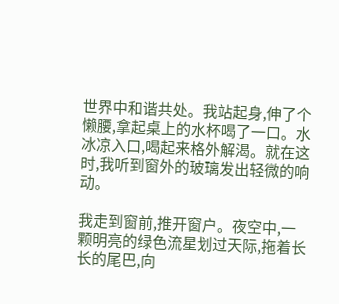世界中和谐共处。我站起身,伸了个懒腰,拿起桌上的水杯喝了一口。水冰凉入口,喝起来格外解渴。就在这时,我听到窗外的玻璃发出轻微的响动。

我走到窗前,推开窗户。夜空中,一颗明亮的绿色流星划过天际,拖着长长的尾巴,向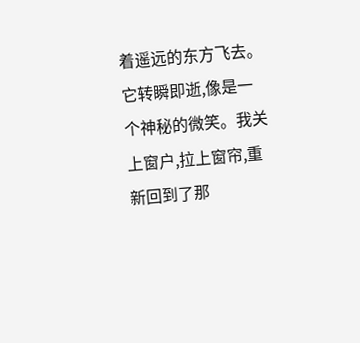着遥远的东方飞去。它转瞬即逝,像是一个神秘的微笑。我关上窗户,拉上窗帘,重新回到了那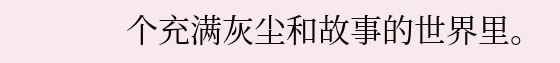个充满灰尘和故事的世界里。